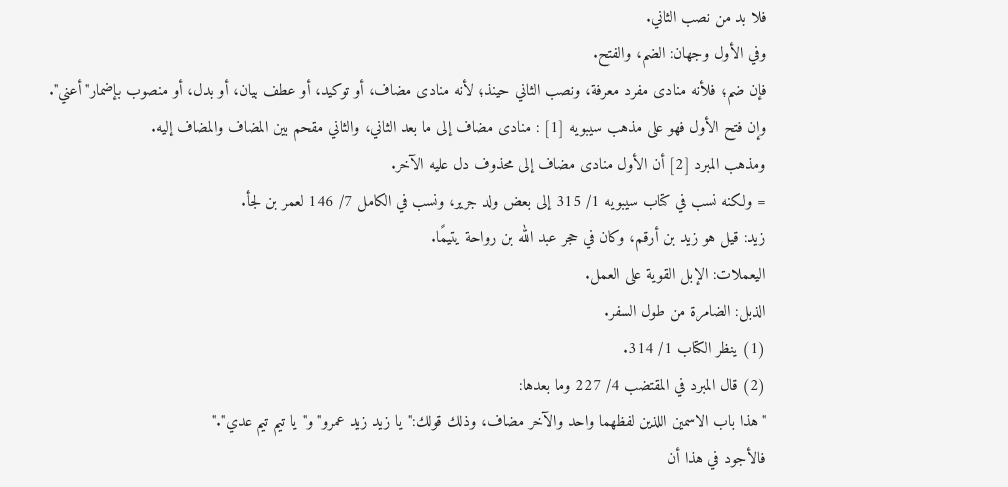فلا بد من نصب الثاني.
وفي الأول وجهان: الضم، والفتح.
فإن ضم؛ فلأنه منادى مفرد معرفة، ونصب الثاني حينذ؛ لأنه منادى مضاف، أو توكيد، أو عطف بيان، أو بدل، أو منصوب بإضمار"أعني".
وإن فتح الأول فهو على مذهب سيبويه [1] : منادى مضاف إلى ما بعد الثاني، والثاني مقحم بين المضاف والمضاف إليه.
ومذهب المبرد [2] أن الأول منادى مضاف إلى محذوف دل عليه الآخر.
= ولكنه نسب في كتاب سيبويه 1/ 315 إلى بعض ولد جرير، ونسب في الكامل 7/ 146 لعمر بن لجأ.
زيد: قيل هو زيد بن أرقم، وكان في حجر عبد الله بن رواحة يتيمًا.
اليعملات: الإبل القوية على العمل.
الذبل: الضامرة من طول السفر.
(1) ينظر الكتاب 1/ 314.
(2) قال المبرد في المقتضب 4/ 227 وما بعدها:
"هذا باب الاسمين اللذين لفظهما واحد والآخر مضاف، وذلك قولك:"يا زيد زيد عمرو"و"يا تيم تيم عدي"."
فالأجود في هذا أن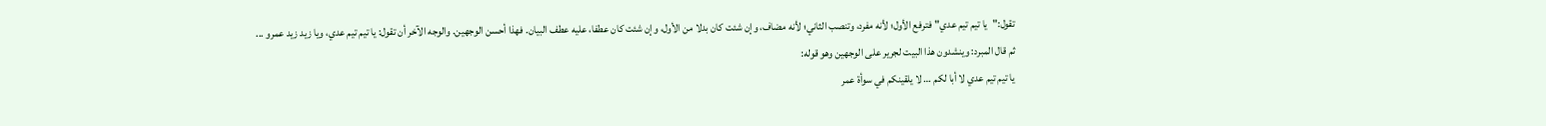تقول:"يا تيم تيم عدي"فترفع الأول؛ لأنه مفرد، وتنصب الثاني؛ لأنه مضاف، وإن شئت كان بدلا من الأول، وإن شئت كان عطفا، عليه عطف البيان. فهذا أحسن الوجهين. والوجه الآخر أن تقول: يا تيم تيم عدي، ويا زيد زيد عمرو ...
ثم قال المبرد: وينشدون هذا البيت لجرير على الوجهين وهو قوله:
يا تيم تيم عدي لا أبا لكم … لا يلقينكم في سوأة عمر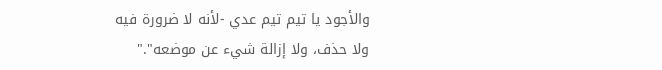والأجود يا تيم تيم عدي -لأنه لا ضرورة فيه ولا حذف، ولا إزالة شيء عن موضعه"."